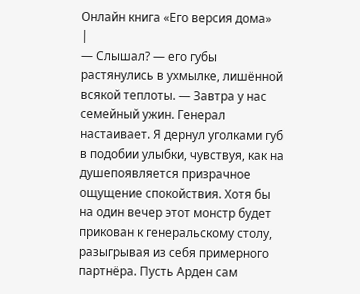Онлайн книга «Его версия дома»
|
— Слышал? — его губы растянулись в ухмылке, лишённой всякой теплоты. — Завтра у нас семейный ужин. Генерал настаивает. Я дернул уголками губ в подобии улыбки, чувствуя, как на душепоявляется призрачное ощущение спокойствия. Хотя бы на один вечер этот монстр будет прикован к генеральскому столу, разыгрывая из себя примерного партнёра. Пусть Арден сам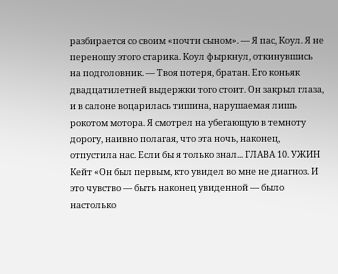разбирается со своим «почти сыном». — Я пас, Коул. Я не переношу этого старика. Коул фыркнул, откинувшись на подголовник. — Твоя потеря, братан. Его коньяк двадцатилетней выдержки того стоит. Он закрыл глаза, и в салоне воцарилась тишина, нарушаемая лишь рокотом мотора. Я смотрел на убегающую в темноту дорогу, наивно полагая, что эта ночь, наконец, отпустила нас. Если бы я только знал... ГЛАВА 10. УЖИН Кейт «Он был первым, кто увидел во мне не диагноз. И это чувство — быть наконец увиденной — было настолько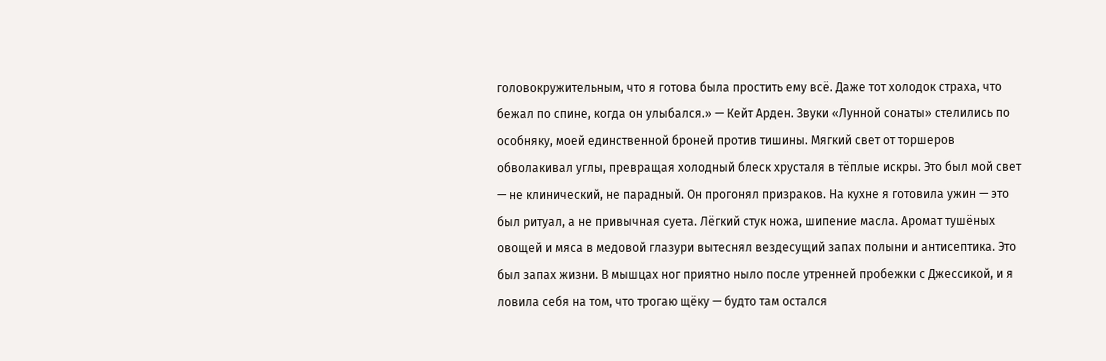головокружительным, что я готова была простить ему всё. Даже тот холодок страха, что бежал по спине, когда он улыбался.» — Кейт Арден. Звуки «Лунной сонаты» стелились по особняку, моей единственной броней против тишины. Мягкий свет от торшеров обволакивал углы, превращая холодный блеск хрусталя в тёплые искры. Это был мой свет — не клинический, не парадный. Он прогонял призраков. На кухне я готовила ужин — это был ритуал, а не привычная суета. Лёгкий стук ножа, шипение масла. Аромат тушёных овощей и мяса в медовой глазури вытеснял вездесущий запах полыни и антисептика. Это был запах жизни. В мышцах ног приятно ныло после утренней пробежки с Джессикой, и я ловила себя на том, что трогаю щёку — будто там остался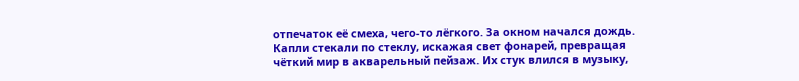отпечаток её смеха, чего-то лёгкого. За окном начался дождь. Капли стекали по стеклу, искажая свет фонарей, превращая чёткий мир в акварельный пейзаж. Их стук влился в музыку,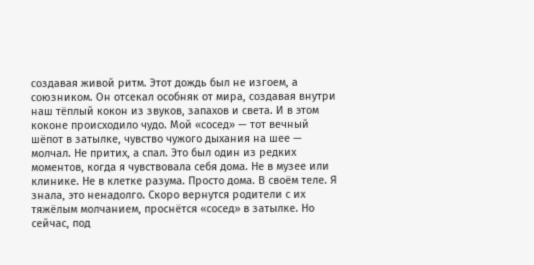создавая живой ритм. Этот дождь был не изгоем, а союзником. Он отсекал особняк от мира, создавая внутри наш тёплый кокон из звуков, запахов и света. И в этом коконе происходило чудо. Мой «сосед» — тот вечный шёпот в затылке, чувство чужого дыхания на шее — молчал. Не притих, а спал. Это был один из редких моментов, когда я чувствовала себя дома. Не в музее или клинике. Не в клетке разума. Просто дома. В своём теле. Я знала, это ненадолго. Скоро вернутся родители с их тяжёлым молчанием, проснётся «сосед» в затылке. Но сейчас, под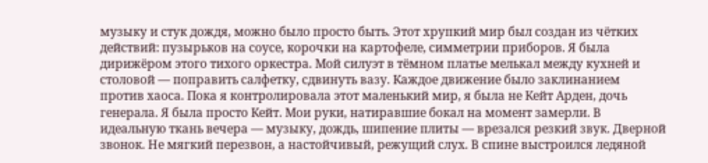музыку и стук дождя, можно было просто быть. Этот хрупкий мир был создан из чётких действий: пузырьков на соусе, корочки на картофеле, симметрии приборов. Я была дирижёром этого тихого оркестра. Мой силуэт в тёмном платье мелькал между кухней и столовой — поправить салфетку, сдвинуть вазу. Каждое движение было заклинанием против хаоса. Пока я контролировала этот маленький мир, я была не Кейт Арден, дочь генерала. Я была просто Кейт. Мои руки, натиравшие бокал на момент замерли. В идеальную ткань вечера — музыку, дождь, шипение плиты — врезался резкий звук. Дверной звонок. Не мягкий перезвон, а настойчивый, режущий слух. В спине выстроился ледяной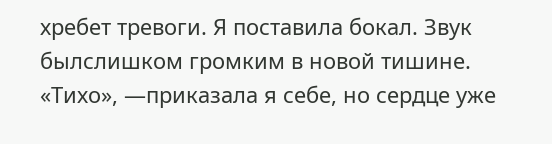хребет тревоги. Я поставила бокал. Звук былслишком громким в новой тишине. «Тихо», —приказала я себе, но сердце уже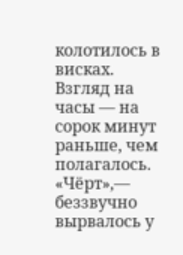колотилось в висках. Взгляд на часы — на сорок минут раньше, чем полагалось. «Чёрт»,— беззвучно вырвалось у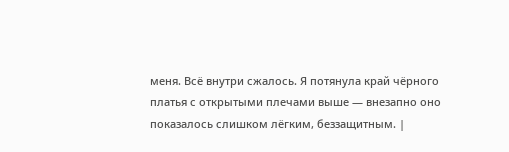меня. Всё внутри сжалось. Я потянула край чёрного платья с открытыми плечами выше — внезапно оно показалось слишком лёгким, беззащитным. |